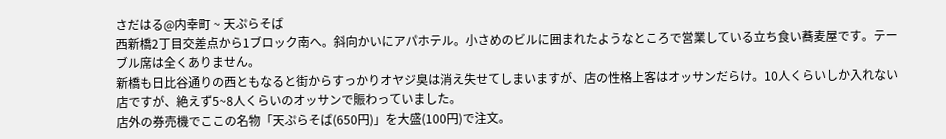さだはる@内幸町 ~ 天ぷらそば
西新橋2丁目交差点から1ブロック南へ。斜向かいにアパホテル。小さめのビルに囲まれたようなところで営業している立ち食い蕎麦屋です。テーブル席は全くありません。
新橋も日比谷通りの西ともなると街からすっかりオヤジ臭は消え失せてしまいますが、店の性格上客はオッサンだらけ。10人くらいしか入れない店ですが、絶えず5~8人くらいのオッサンで賑わっていました。
店外の券売機でここの名物「天ぷらそば(650円)」を大盛(100円)で注文。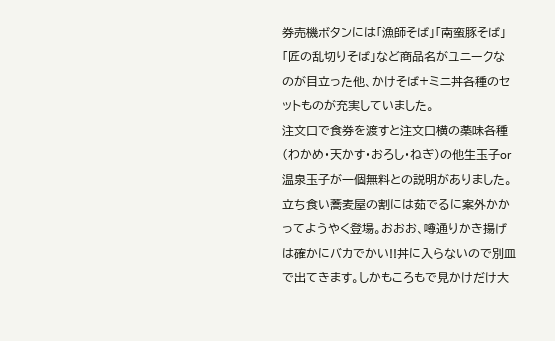券売機ボタンには「漁師そば」「南蛮豚そば」「匠の乱切りそば」など商品名がユニークなのが目立った他、かけそば+ミニ丼各種のセットものが充実していました。
注文口で食券を渡すと注文口横の薬味各種(わかめ・天かす・おろし・ねぎ)の他生玉子or温泉玉子が一個無料との説明がありました。
立ち食い蕎麦屋の割には茹でるに案外かかってようやく登場。おおお、噂通りかき揚げは確かにバカでかい!!丼に入らないので別皿で出てきます。しかもころもで見かけだけ大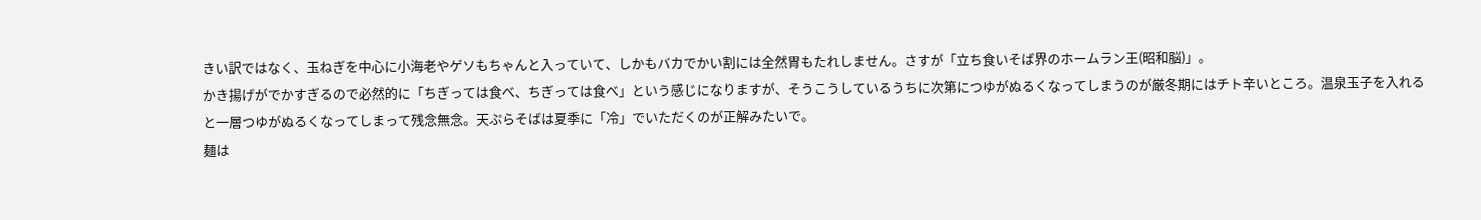きい訳ではなく、玉ねぎを中心に小海老やゲソもちゃんと入っていて、しかもバカでかい割には全然胃もたれしません。さすが「立ち食いそば界のホームラン王(昭和脳)」。
かき揚げがでかすぎるので必然的に「ちぎっては食べ、ちぎっては食べ」という感じになりますが、そうこうしているうちに次第につゆがぬるくなってしまうのが厳冬期にはチト辛いところ。温泉玉子を入れると一層つゆがぬるくなってしまって残念無念。天ぷらそばは夏季に「冷」でいただくのが正解みたいで。
麺は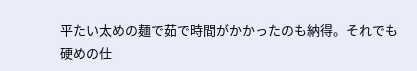平たい太めの麺で茹で時間がかかったのも納得。それでも硬めの仕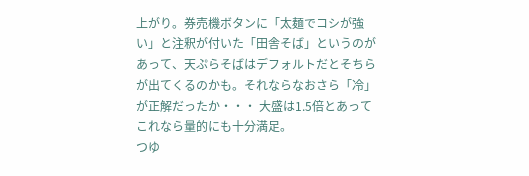上がり。券売機ボタンに「太麺でコシが強い」と注釈が付いた「田舎そば」というのがあって、天ぷらそばはデフォルトだとそちらが出てくるのかも。それならなおさら「冷」が正解だったか・・・ 大盛は1.5倍とあってこれなら量的にも十分満足。
つゆ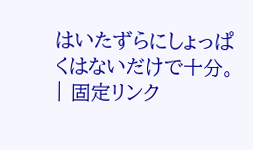はいたずらにしょっぱくはないだけで十分。
| 固定リンク